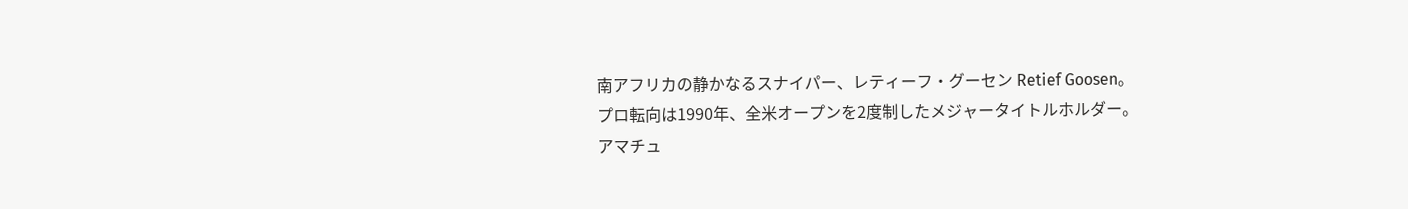南アフリカの静かなるスナイパー、レティーフ・グーセン Retief Goosen。
プロ転向は1990年、全米オープンを2度制したメジャータイトルホルダー。
アマチュ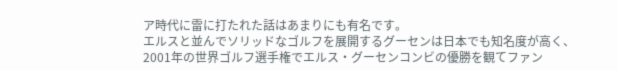ア時代に雷に打たれた話はあまりにも有名です。
エルスと並んでソリッドなゴルフを展開するグーセンは日本でも知名度が高く、
2001年の世界ゴルフ選手権でエルス・グーセンコンビの優勝を観てファン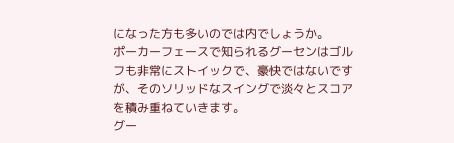になった方も多いのでは内でしょうか。
ポーカーフェースで知られるグーセンはゴルフも非常にストイックで、豪快ではないですが、そのソリッドなスイングで淡々とスコアを積み重ねていきます。
グー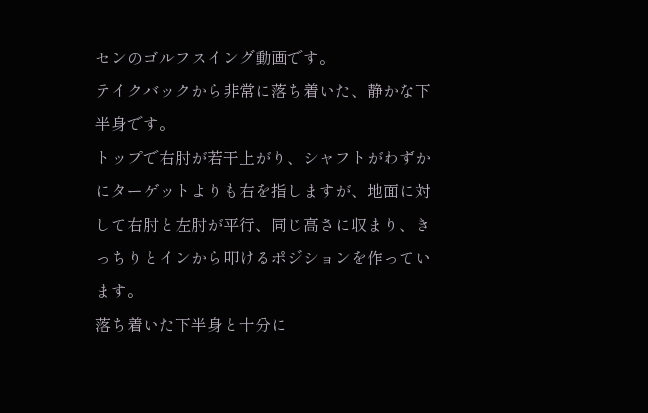センのゴルフスイング動画です。
テイクバックから非常に落ち着いた、静かな下半身です。
トップで右肘が若干上がり、シャフトがわずかにターゲットよりも右を指しますが、地面に対して右肘と左肘が平行、同じ高さに収まり、きっちりとインから叩けるポジションを作っています。
落ち着いた下半身と十分に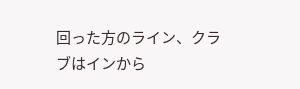回った方のライン、クラブはインから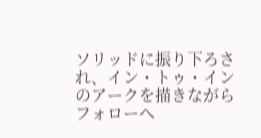ソリッドに振り下ろされ、イン・トゥ・インのアークを描きながらフォローへ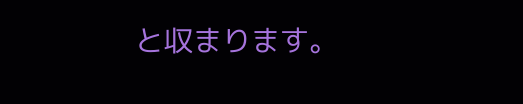と収まります。